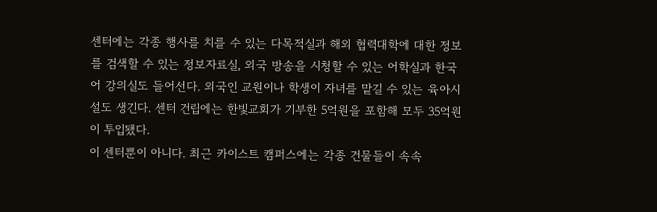센터에는 각종 행사를 치를 수 있는 다목적실과 해외 협력대학에 대한 정보를 검색할 수 있는 정보자료실, 외국 방송을 시청할 수 있는 어학실과 한국어 강의실도 들어선다. 외국인 교원이나 학생이 자녀를 맡길 수 있는 육아시설도 생긴다. 센터 건립에는 한빛교회가 기부한 5억원을 포함해 모두 35억원이 투입됐다.
이 센터뿐이 아니다. 최근 카이스트 캠퍼스에는 각종 건물들이 속속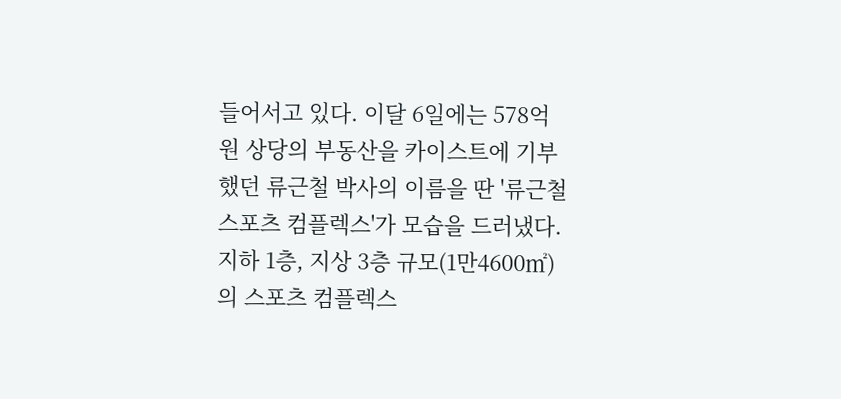들어서고 있다. 이달 6일에는 578억원 상당의 부동산을 카이스트에 기부했던 류근철 박사의 이름을 딴 '류근철 스포츠 컴플렉스'가 모습을 드러냈다. 지하 1층, 지상 3층 규모(1만4600㎡)의 스포츠 컴플렉스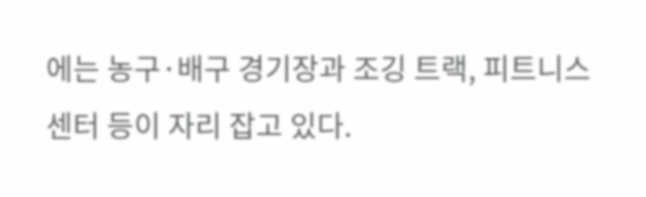에는 농구·배구 경기장과 조깅 트랙, 피트니스 센터 등이 자리 잡고 있다.